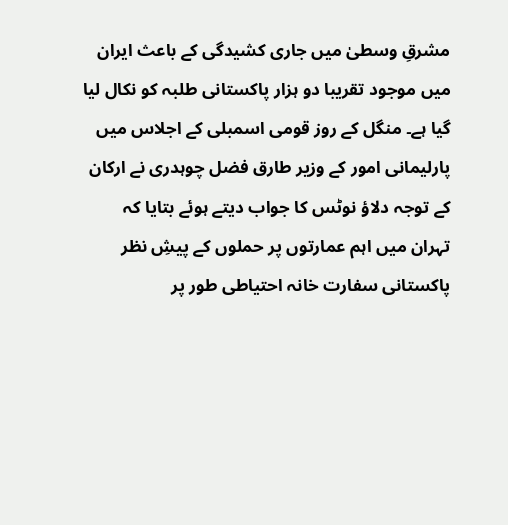مشرقِ وسطیٰ میں جاری کشیدگی کے باعث ایران میں موجود تقریبا دو ہزار پاکستانی طلبہ کو نکال لیا گیا ہے۔ منگل کے روز قومی اسمبلی کے اجلاس میں پارلیمانی امور کے وزیر طارق فضل چوہدری نے ارکان کے توجہ دلاؤ نوٹس کا جواب دیتے ہوئے بتایا کہ تہران میں اہم عمارتوں پر حملوں کے پیشِ نظر پاکستانی سفارت خانہ احتیاطی طور پر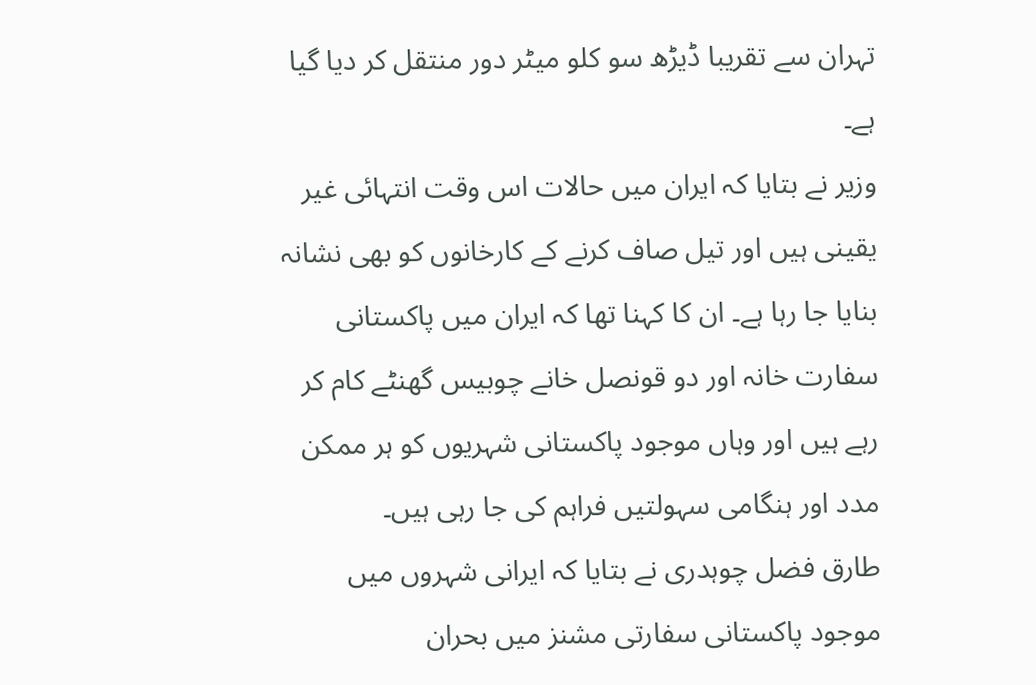تہران سے تقریبا ڈیڑھ سو کلو میٹر دور منتقل کر دیا گیا ہے۔
وزیر نے بتایا کہ ایران میں حالات اس وقت انتہائی غیر یقینی ہیں اور تیل صاف کرنے کے کارخانوں کو بھی نشانہ بنایا جا رہا ہے۔ ان کا کہنا تھا کہ ایران میں پاکستانی سفارت خانہ اور دو قونصل خانے چوبیس گھنٹے کام کر رہے ہیں اور وہاں موجود پاکستانی شہریوں کو ہر ممکن مدد اور ہنگامی سہولتیں فراہم کی جا رہی ہیں۔
طارق فضل چوہدری نے بتایا کہ ایرانی شہروں میں موجود پاکستانی سفارتی مشنز میں بحران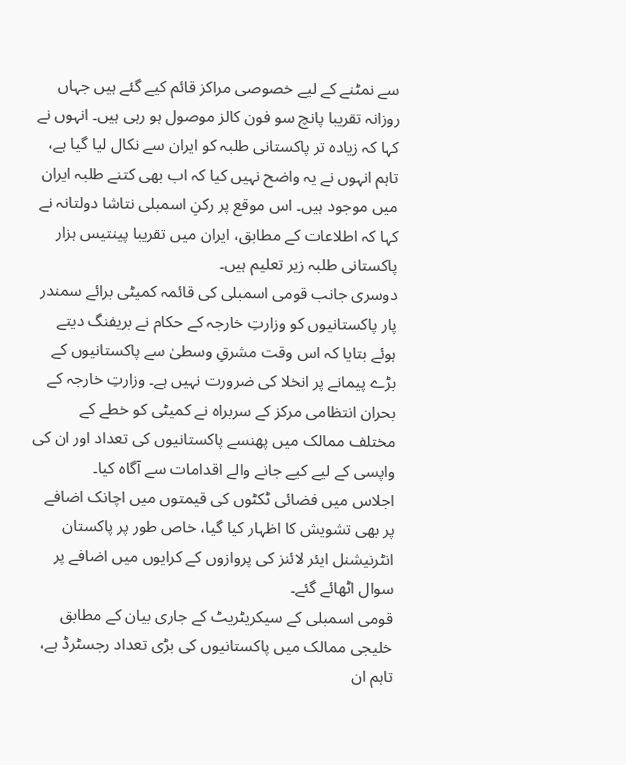سے نمٹنے کے لیے خصوصی مراکز قائم کیے گئے ہیں جہاں روزانہ تقریبا پانچ سو فون کالز موصول ہو رہی ہیں۔ انہوں نے کہا کہ زیادہ تر پاکستانی طلبہ کو ایران سے نکال لیا گیا ہے، تاہم انہوں نے یہ واضح نہیں کیا کہ اب بھی کتنے طلبہ ایران میں موجود ہیں۔ اس موقع پر رکنِ اسمبلی نتاشا دولتانہ نے کہا کہ اطلاعات کے مطابق، ایران میں تقریبا پینتیس ہزار پاکستانی طلبہ زیر تعلیم ہیں۔
دوسری جانب قومی اسمبلی کی قائمہ کمیٹی برائے سمندر پار پاکستانیوں کو وزارتِ خارجہ کے حکام نے بریفنگ دیتے ہوئے بتایا کہ اس وقت مشرقِ وسطیٰ سے پاکستانیوں کے بڑے پیمانے پر انخلا کی ضرورت نہیں ہے۔ وزارتِ خارجہ کے بحران انتظامی مرکز کے سربراہ نے کمیٹی کو خطے کے مختلف ممالک میں پھنسے پاکستانیوں کی تعداد اور ان کی واپسی کے لیے کیے جانے والے اقدامات سے آگاہ کیا۔
اجلاس میں فضائی ٹکٹوں کی قیمتوں میں اچانک اضافے پر بھی تشویش کا اظہار کیا گیا، خاص طور پر پاکستان انٹرنیشنل ایئر لائنز کی پروازوں کے کرایوں میں اضافے پر سوال اٹھائے گئے۔
قومی اسمبلی کے سیکریٹریٹ کے جاری بیان کے مطابق خلیجی ممالک میں پاکستانیوں کی بڑی تعداد رجسٹرڈ ہے، تاہم ان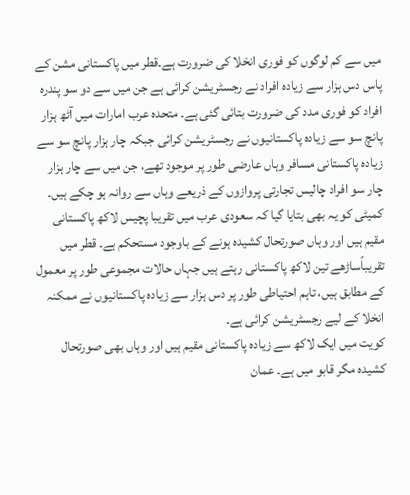میں سے کم لوگوں کو فوری انخلا کی ضرورت ہے۔قطر میں پاکستانی مشن کے پاس دس ہزار سے زیادہ افراد نے رجسٹریشن کرائی ہے جن میں سے دو سو پندرہ افراد کو فوری مدد کی ضرورت بتائی گئی ہے۔ متحدہ عرب امارات میں آٹھ ہزار پانچ سو سے زیادہ پاکستانیوں نے رجسٹریشن کرائی جبکہ چار ہزار پانچ سو سے زیادہ پاکستانی مسافر وہاں عارضی طور پر موجود تھے، جن میں سے چار ہزار چار سو افراد چالیس تجارتی پروازوں کے ذریعے وہاں سے روانہ ہو چکے ہیں۔
کمیٹی کو یہ بھی بتایا گیا کہ سعودی عرب میں تقریبا پچیس لاکھ پاکستانی مقیم ہیں اور وہاں صورتحال کشیدہ ہونے کے باوجود مستحکم ہے۔ قطر میں تقریباًساڑھے تین لاکھ پاکستانی رہتے ہیں جہاں حالات مجموعی طور پر معمول کے مطابق ہیں، تاہم احتیاطی طور پر دس ہزار سے زیادہ پاکستانیوں نے ممکنہ انخلا کے لیے رجسٹریشن کرائی ہے۔
کویت میں ایک لاکھ سے زیادہ پاکستانی مقیم ہیں اور وہاں بھی صورتحال کشیدہ مگر قابو میں ہے۔ عمان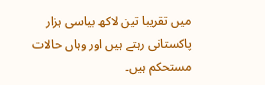میں تقریبا تین لاکھ بیاسی ہزار پاکستانی رہتے ہیں اور وہاں حالات مستحکم ہیں۔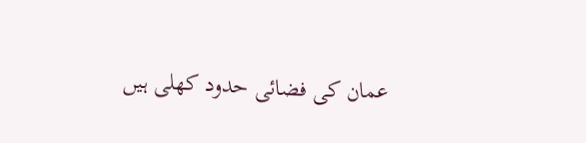عمان کی فضائی حدود کھلی ہیں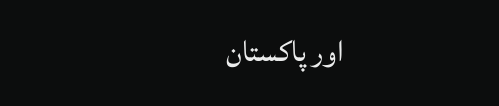اور پاکستان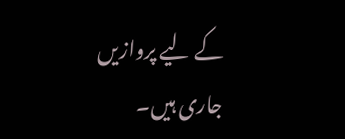کے لیے پروازیں جاری ہیں۔